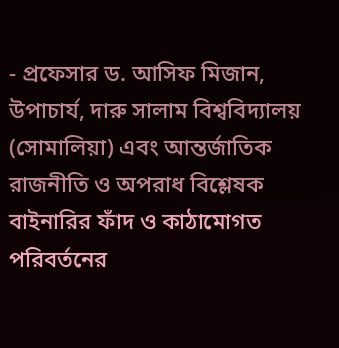- প্রফেসার ড. আসিফ মিজান, উপাচার্য, দারু সালাম বিশ্ববিদ্যালয় (সোমালিয়া) এবং আন্তর্জাতিক রাজনীতি ও অপরাধ বিশ্লেষক
বাইনারির ফাঁদ ও কাঠামোগত পরিবর্তনের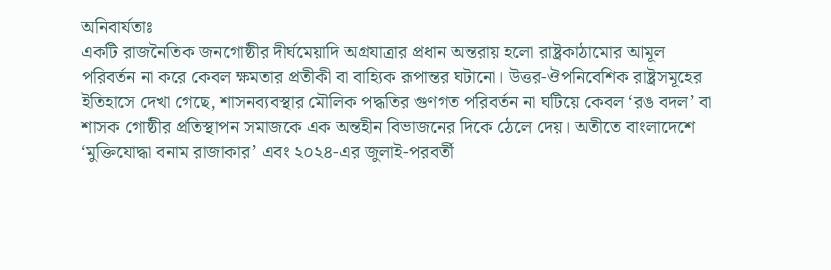অনিবার্যতাঃ
একটি রাজনৈতিক জনগোষ্ঠীর দীর্ঘমেয়াদি অগ্রযাত্রার প্রধান অন্তরায় হলো রাষ্ট্রকাঠামোর আমূল পরিবর্তন না করে কেবল ক্ষমতার প্রতীকী বা বাহ্যিক রূপান্তর ঘটানো। উত্তর-ঔপনিবেশিক রাষ্ট্রসমূহের ইতিহাসে দেখা গেছে, শাসনব্যবস্থার মৌলিক পদ্ধতির গুণগত পরিবর্তন না ঘটিয়ে কেবল ‘রঙ বদল’ বা শাসক গোষ্ঠীর প্রতিস্থাপন সমাজকে এক অন্তহীন বিভাজনের দিকে ঠেলে দেয়। অতীতে বাংলাদেশে ‘মুক্তিযোদ্ধা বনাম রাজাকার’ এবং ২০২৪-এর জুলাই-পরবর্তী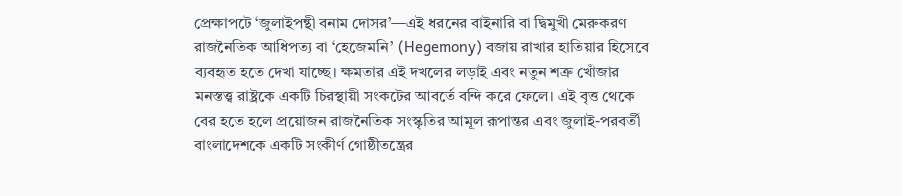প্রেক্ষাপটে ‘জুলাইপন্থী বনাম দোসর’—এই ধরনের বাইনারি বা দ্বিমুখী মেরুকরণ রাজনৈতিক আধিপত্য বা ‘হেজেমনি’ (Hegemony) বজায় রাখার হাতিয়ার হিসেবে ব্যবহৃত হতে দেখা যাচ্ছে। ক্ষমতার এই দখলের লড়াই এবং নতুন শত্রু খোঁজার মনস্তত্ত্ব রাষ্ট্রকে একটি চিরস্থায়ী সংকটের আবর্তে বন্দি করে ফেলে। এই বৃত্ত থেকে বের হতে হলে প্রয়োজন রাজনৈতিক সংস্কৃতির আমূল রূপান্তর এবং জুলাই-পরবর্তী বাংলাদেশকে একটি সংকীর্ণ গোষ্ঠীতন্ত্রের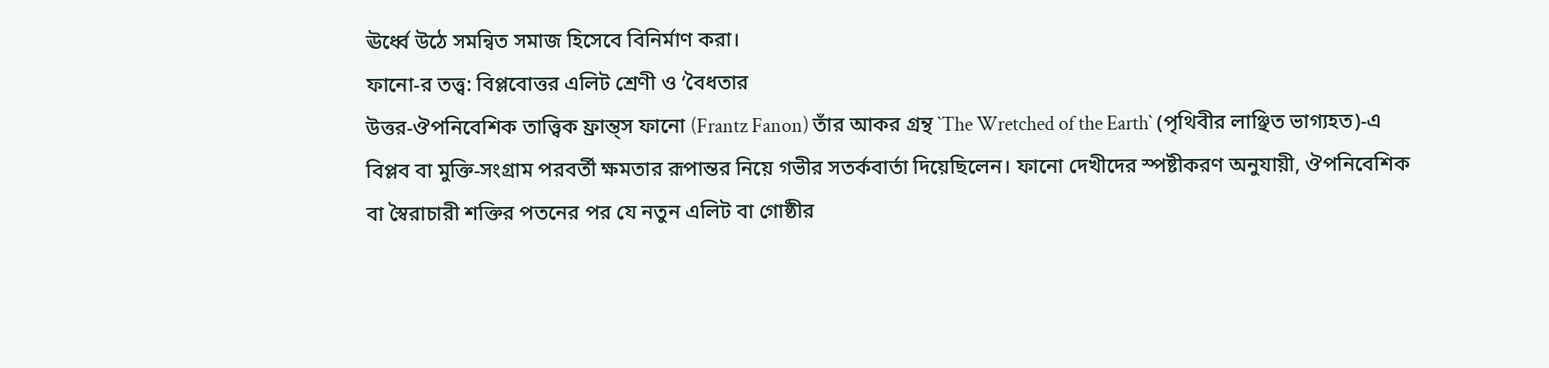ঊর্ধ্বে উঠে সমন্বিত সমাজ হিসেবে বিনির্মাণ করা।
ফানো-র তত্ত্ব: বিপ্লবোত্তর এলিট শ্রেণী ও ‘বৈধতার
উত্তর-ঔপনিবেশিক তাত্ত্বিক ফ্রান্ত্স ফানো (Frantz Fanon) তাঁর আকর গ্রন্থ `The Wretched of the Earth` (পৃথিবীর লাঞ্ছিত ভাগ্যহত)-এ বিপ্লব বা মুক্তি-সংগ্রাম পরবর্তী ক্ষমতার রূপান্তর নিয়ে গভীর সতর্কবার্তা দিয়েছিলেন। ফানো দেখীদের স্পষ্টীকরণ অনুযায়ী, ঔপনিবেশিক বা স্বৈরাচারী শক্তির পতনের পর যে নতুন এলিট বা গোষ্ঠীর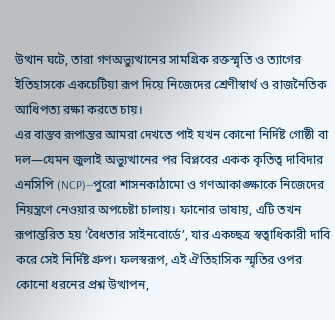উত্থান ঘটে, তারা গণঅভ্যুত্থানের সামগ্রিক রক্তস্মৃতি ও ত্যাগের ইতিহাসকে একচেটিয়া রূপ দিয়ে নিজেদের শ্রেণীস্বার্থ ও রাজনৈতিক আধিপত্য রক্ষা করতে চায়।
এর বাস্তব রূপান্তর আমরা দেখতে পাই যখন কোনো নির্দিষ্ট গোষ্ঠী বা দল—যেমন জুলাই অভ্যুত্থানের পর বিপ্লবের একক কৃতিত্ব দাবিদার এনসিপি (NCP)—পুরো শাসনকাঠামো ও গণআকাঙ্ক্ষাকে নিজেদের নিয়ন্ত্রণে নেওয়ার অপচেষ্টা চালায়। ফানোর ভাষায়, এটি তখন রূপান্তরিত হয় ‘বৈধতার সাইনবোর্ডে’, যার একচ্ছত্র স্বত্বাধিকারী দাবি করে সেই নির্দিষ্ট গ্রুপ। ফলস্বরূপ, এই ঐতিহাসিক স্মৃতির ওপর কোনো ধরনের প্রশ্ন উত্থাপন,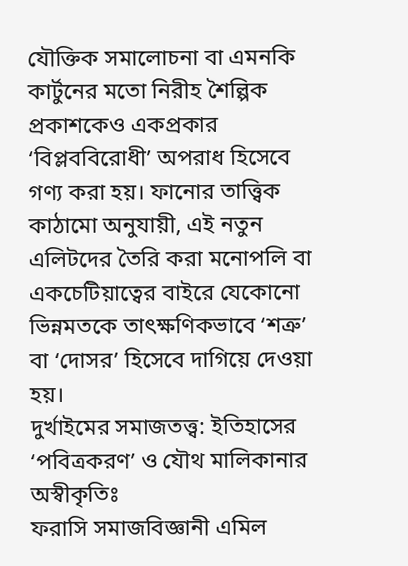যৌক্তিক সমালোচনা বা এমনকি কার্টুনের মতো নিরীহ শৈল্পিক প্রকাশকেও একপ্রকার ‘বিপ্লববিরোধী’ অপরাধ হিসেবে গণ্য করা হয়। ফানোর তাত্ত্বিক কাঠামো অনুযায়ী, এই নতুন এলিটদের তৈরি করা মনোপলি বা একচেটিয়াত্বের বাইরে যেকোনো ভিন্নমতকে তাৎক্ষণিকভাবে ‘শত্রু’ বা ‘দোসর’ হিসেবে দাগিয়ে দেওয়া হয়।
দুর্খাইমের সমাজতত্ত্ব: ইতিহাসের ‘পবিত্রকরণ’ ও যৌথ মালিকানার অস্বীকৃতিঃ
ফরাসি সমাজবিজ্ঞানী এমিল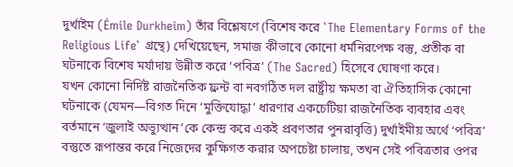দুর্খাইম (Émile Durkheim) তাঁর বিশ্লেষণে (বিশেষ করে `The Elementary Forms of the Religious Life` গ্রন্থে) দেখিয়েছেন, সমাজ কীভাবে কোনো ধর্মনিরপেক্ষ বস্তু, প্রতীক বা ঘটনাকে বিশেষ মর্যাদায় উন্নীত করে ‘পবিত্র’ (The Sacred) হিসেবে ঘোষণা করে।
যখন কোনো নির্দিষ্ট রাজনৈতিক ফ্রন্ট বা নবগঠিত দল রাষ্ট্রীয় ক্ষমতা বা ঐতিহাসিক কোনো ঘটনাকে (যেমন—বিগত দিনে ‘মুক্তিযোদ্ধা’ ধারণার একচেটিয়া রাজনৈতিক ব্যবহার এবং বর্তমানে ‘জুলাই অভ্যুত্থান’কে কেন্দ্র করে একই প্রবণতার পুনরাবৃত্তি) দুর্খাইমীয় অর্থে ‘পবিত্র’ বস্তুতে রূপান্তর করে নিজেদের কুক্ষিগত করার অপচেষ্টা চালায়, তখন সেই পবিত্রতার ওপর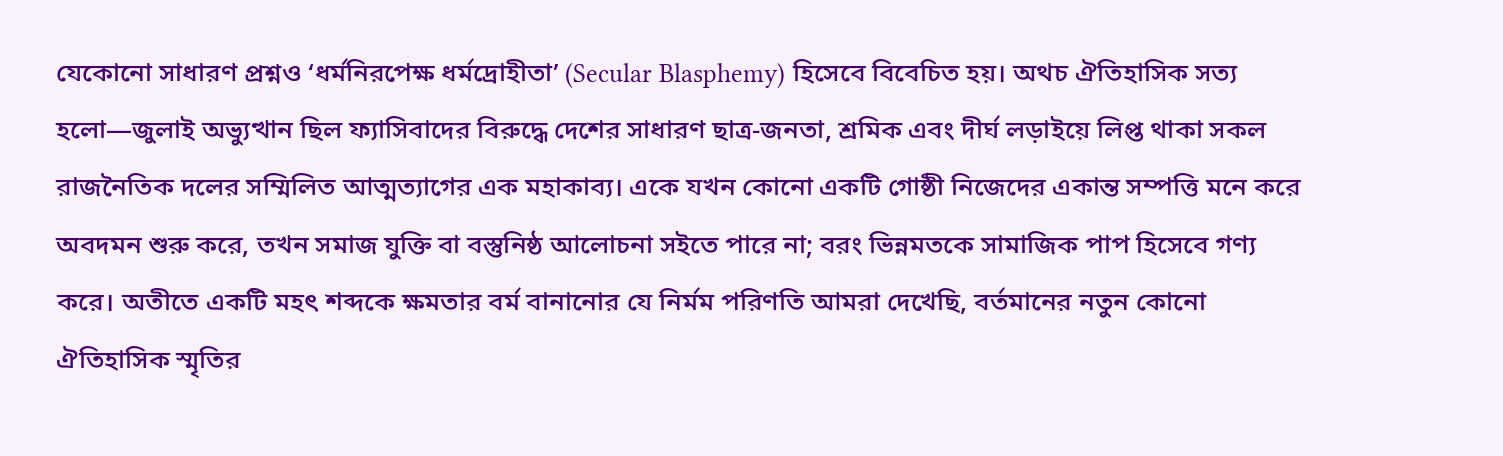যেকোনো সাধারণ প্রশ্নও ‘ধর্মনিরপেক্ষ ধর্মদ্রোহীতা’ (Secular Blasphemy) হিসেবে বিবেচিত হয়। অথচ ঐতিহাসিক সত্য হলো—জুলাই অভ্যুত্থান ছিল ফ্যাসিবাদের বিরুদ্ধে দেশের সাধারণ ছাত্র-জনতা, শ্রমিক এবং দীর্ঘ লড়াইয়ে লিপ্ত থাকা সকল রাজনৈতিক দলের সম্মিলিত আত্মত্যাগের এক মহাকাব্য। একে যখন কোনো একটি গোষ্ঠী নিজেদের একান্ত সম্পত্তি মনে করে অবদমন শুরু করে, তখন সমাজ যুক্তি বা বস্তুনিষ্ঠ আলোচনা সইতে পারে না; বরং ভিন্নমতকে সামাজিক পাপ হিসেবে গণ্য করে। অতীতে একটি মহৎ শব্দকে ক্ষমতার বর্ম বানানোর যে নির্মম পরিণতি আমরা দেখেছি, বর্তমানের নতুন কোনো ঐতিহাসিক স্মৃতির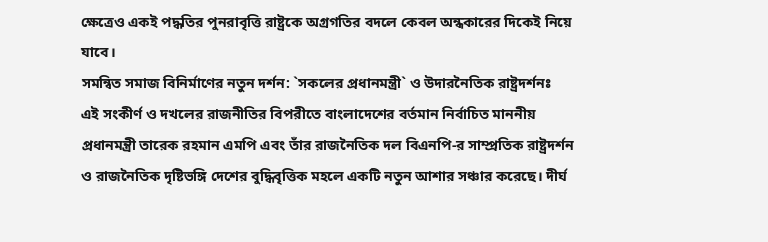ক্ষেত্রেও একই পদ্ধতির পুনরাবৃত্তি রাষ্ট্রকে অগ্রগতির বদলে কেবল অন্ধকারের দিকেই নিয়ে যাবে।
সমন্বিত সমাজ বিনির্মাণের নতুন দর্শন: `সকলের প্রধানমন্ত্রী` ও উদারনৈতিক রাষ্ট্রদর্শনঃ
এই সংকীর্ণ ও দখলের রাজনীতির বিপরীতে বাংলাদেশের বর্তমান নির্বাচিত মাননীয় প্রধানমন্ত্রী তারেক রহমান এমপি এবং তাঁর রাজনৈতিক দল বিএনপি-র সাম্প্রতিক রাষ্ট্রদর্শন ও রাজনৈতিক দৃষ্টিভঙ্গি দেশের বুদ্ধিবৃত্তিক মহলে একটি নতুন আশার সঞ্চার করেছে। দীর্ঘ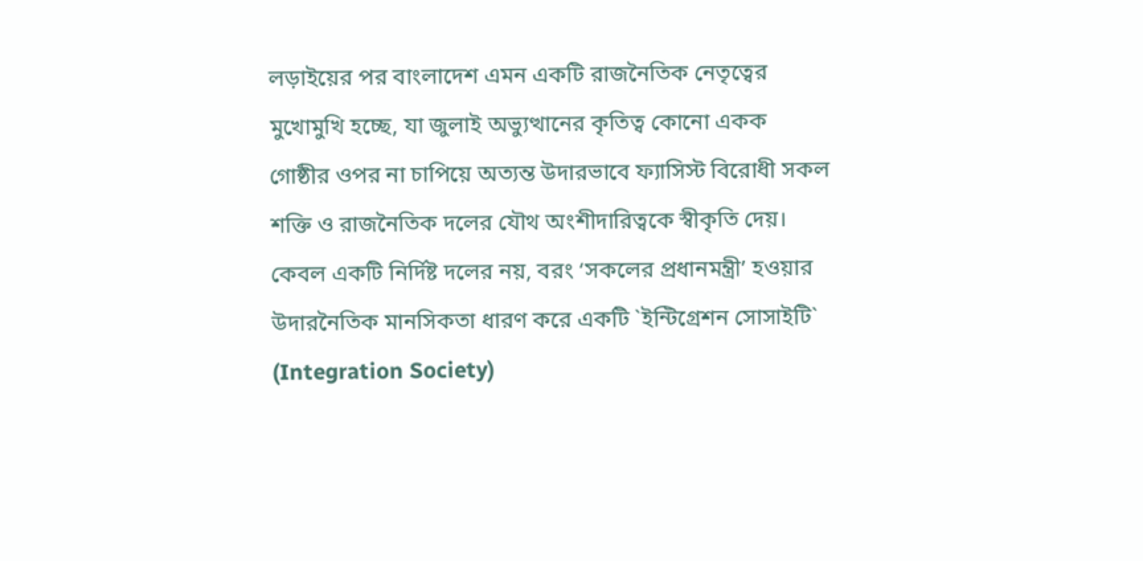লড়াইয়ের পর বাংলাদেশ এমন একটি রাজনৈতিক নেতৃত্বের মুখোমুখি হচ্ছে, যা জুলাই অভ্যুত্থানের কৃতিত্ব কোনো একক গোষ্ঠীর ওপর না চাপিয়ে অত্যন্ত উদারভাবে ফ্যাসিস্ট বিরোধী সকল শক্তি ও রাজনৈতিক দলের যৌথ অংশীদারিত্বকে স্বীকৃতি দেয়। কেবল একটি নির্দিষ্ট দলের নয়, বরং ‘সকলের প্রধানমন্ত্রী’ হওয়ার উদারনৈতিক মানসিকতা ধারণ করে একটি `ইন্টিগ্রেশন সোসাইটি` (Integration Society)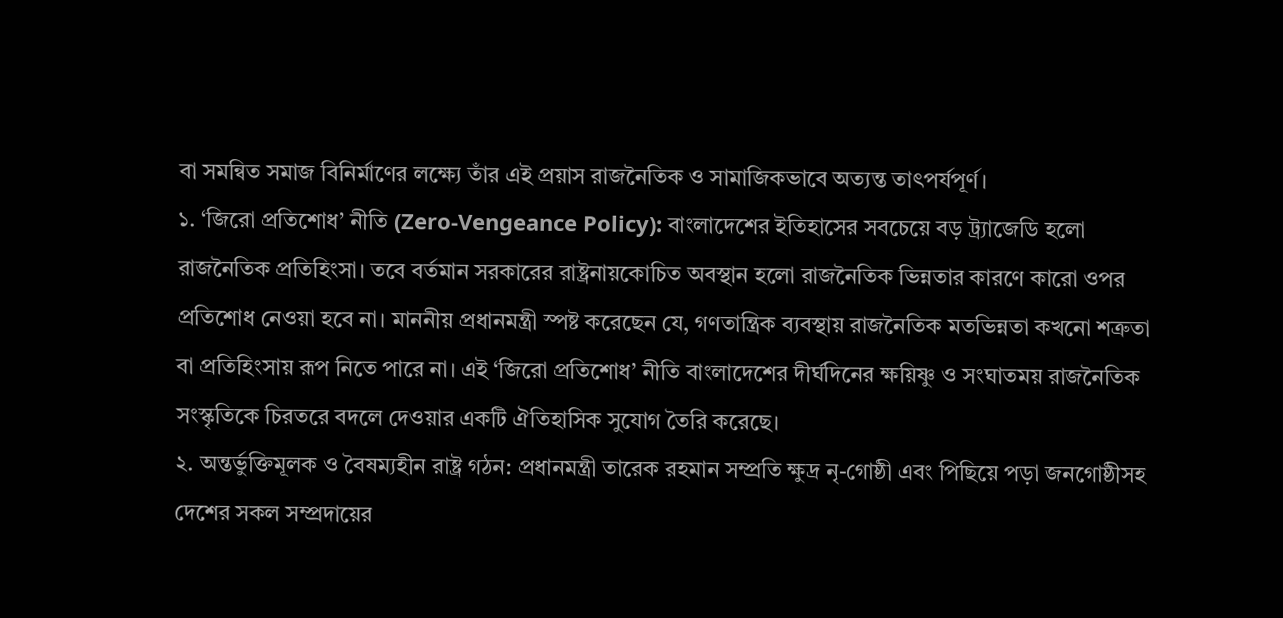বা সমন্বিত সমাজ বিনির্মাণের লক্ষ্যে তাঁর এই প্রয়াস রাজনৈতিক ও সামাজিকভাবে অত্যন্ত তাৎপর্যপূর্ণ।
১. ‘জিরো প্রতিশোধ’ নীতি (Zero-Vengeance Policy): বাংলাদেশের ইতিহাসের সবচেয়ে বড় ট্র্যাজেডি হলো রাজনৈতিক প্রতিহিংসা। তবে বর্তমান সরকারের রাষ্ট্রনায়কোচিত অবস্থান হলো রাজনৈতিক ভিন্নতার কারণে কারো ওপর প্রতিশোধ নেওয়া হবে না। মাননীয় প্রধানমন্ত্রী স্পষ্ট করেছেন যে, গণতান্ত্রিক ব্যবস্থায় রাজনৈতিক মতভিন্নতা কখনো শত্রুতা বা প্রতিহিংসায় রূপ নিতে পারে না। এই ‘জিরো প্রতিশোধ’ নীতি বাংলাদেশের দীর্ঘদিনের ক্ষয়িষ্ণু ও সংঘাতময় রাজনৈতিক সংস্কৃতিকে চিরতরে বদলে দেওয়ার একটি ঐতিহাসিক সুযোগ তৈরি করেছে।
২. অন্তর্ভুক্তিমূলক ও বৈষম্যহীন রাষ্ট্র গঠন: প্রধানমন্ত্রী তারেক রহমান সম্প্রতি ক্ষুদ্র নৃ-গোষ্ঠী এবং পিছিয়ে পড়া জনগোষ্ঠীসহ দেশের সকল সম্প্রদায়ের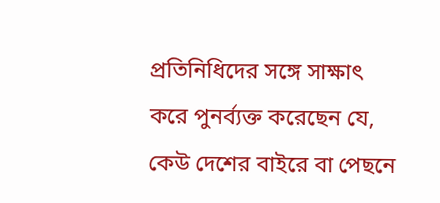প্রতিনিধিদের সঙ্গে সাক্ষাৎ করে পুনর্ব্যক্ত করেছেন যে, কেউ দেশের বাইরে বা পেছনে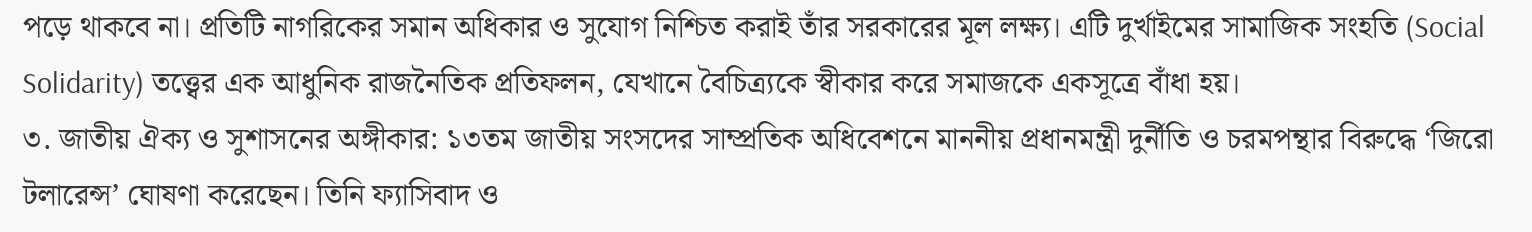পড়ে থাকবে না। প্রতিটি নাগরিকের সমান অধিকার ও সুযোগ নিশ্চিত করাই তাঁর সরকারের মূল লক্ষ্য। এটি দুর্খাইমের সামাজিক সংহতি (Social Solidarity) তত্ত্বের এক আধুনিক রাজনৈতিক প্রতিফলন, যেখানে বৈচিত্র্যকে স্বীকার করে সমাজকে একসূত্রে বাঁধা হয়।
৩. জাতীয় ঐক্য ও সুশাসনের অঙ্গীকার: ১৩তম জাতীয় সংসদের সাম্প্রতিক অধিবেশনে মাননীয় প্রধানমন্ত্রী দুর্নীতি ও চরমপন্থার বিরুদ্ধে ‘জিরো টলারেন্স’ ঘোষণা করেছেন। তিনি ফ্যাসিবাদ ও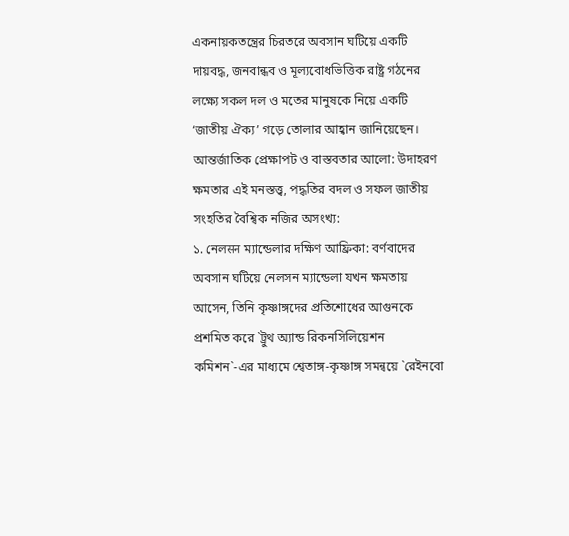একনায়কতন্ত্রের চিরতরে অবসান ঘটিয়ে একটি দায়বদ্ধ, জনবান্ধব ও মূল্যবোধভিত্তিক রাষ্ট্র গঠনের লক্ষ্যে সকল দল ও মতের মানুষকে নিয়ে একটি ‘জাতীয় ঐক্য’ গড়ে তোলার আহ্বান জানিয়েছেন।
আন্তর্জাতিক প্রেক্ষাপট ও বাস্তবতার আলো: উদাহরণ
ক্ষমতার এই মনস্তত্ত্ব, পদ্ধতির বদল ও সফল জাতীয় সংহতির বৈশ্বিক নজির অসংখ্য:
১. নেলसन ম্যান্ডেলার দক্ষিণ আফ্রিকা: বর্ণবাদের অবসান ঘটিয়ে নেলসন ম্যান্ডেলা যখন ক্ষমতায় আসেন, তিনি কৃষ্ণাঙ্গদের প্রতিশোধের আগুনকে প্রশমিত করে `ট্রুথ অ্যান্ড রিকনসিলিয়েশন কমিশন`-এর মাধ্যমে শ্বেতাঙ্গ-কৃষ্ণাঙ্গ সমন্বয়ে `রেইনবো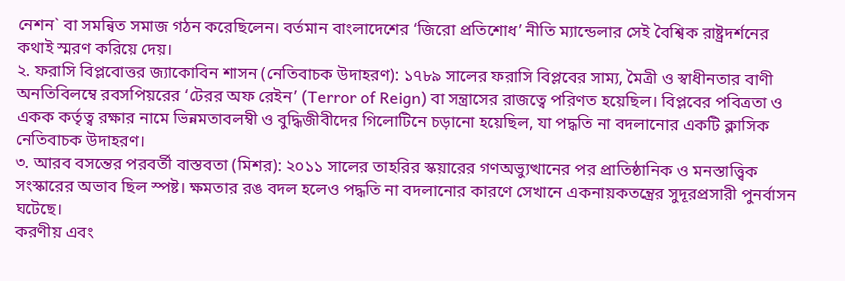নেশন` বা সমন্বিত সমাজ গঠন করেছিলেন। বর্তমান বাংলাদেশের ‘জিরো প্রতিশোধ’ নীতি ম্যান্ডেলার সেই বৈশ্বিক রাষ্ট্রদর্শনের কথাই স্মরণ করিয়ে দেয়।
২. ফরাসি বিপ্লবোত্তর জ্যাকোবিন শাসন (নেতিবাচক উদাহরণ): ১৭৮৯ সালের ফরাসি বিপ্লবের সাম্য, মৈত্রী ও স্বাধীনতার বাণী অনতিবিলম্বে রবসপিয়রের ‘টেরর অফ রেইন’ (Terror of Reign) বা সন্ত্রাসের রাজত্বে পরিণত হয়েছিল। বিপ্লবের পবিত্রতা ও একক কর্তৃত্ব রক্ষার নামে ভিন্নমতাবলম্বী ও বুদ্ধিজীবীদের গিলোটিনে চড়ানো হয়েছিল, যা পদ্ধতি না বদলানোর একটি ক্লাসিক নেতিবাচক উদাহরণ।
৩. আরব বসন্তের পরবর্তী বাস্তবতা (মিশর): ২০১১ সালের তাহরির স্কয়ারের গণঅভ্যুত্থানের পর প্রাতিষ্ঠানিক ও মনস্তাত্ত্বিক সংস্কারের অভাব ছিল স্পষ্ট। ক্ষমতার রঙ বদল হলেও পদ্ধতি না বদলানোর কারণে সেখানে একনায়কতন্ত্রের সুদূরপ্রসারী পুনর্বাসন ঘটেছে।
করণীয় এবং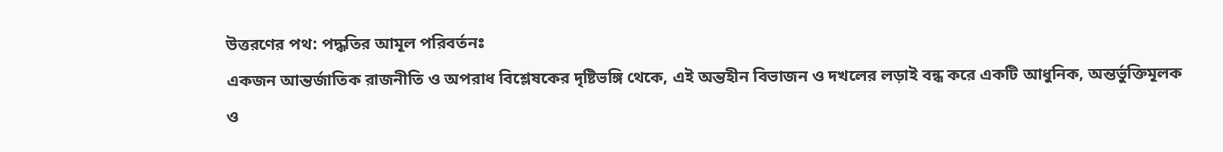উত্তরণের পথ: পদ্ধতির আমূল পরিবর্তনঃ
একজন আন্তর্জাতিক রাজনীতি ও অপরাধ বিশ্লেষকের দৃষ্টিভঙ্গি থেকে, এই অন্তহীন বিভাজন ও দখলের লড়াই বন্ধ করে একটি আধুনিক, অন্তর্ভুক্তিমূলক ও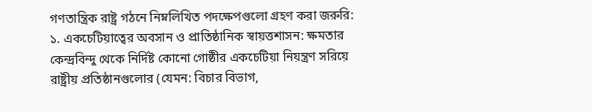গণতান্ত্রিক রাষ্ট্র গঠনে নিম্নলিখিত পদক্ষেপগুলো গ্রহণ করা জরুরি:
১. একচেটিয়াত্বের অবসান ও প্রাতিষ্ঠানিক স্বায়ত্তশাসন: ক্ষমতার কেন্দ্রবিন্দু থেকে নির্দিষ্ট কোনো গোষ্ঠীর একচেটিয়া নিয়ন্ত্রণ সরিয়ে রাষ্ট্রীয় প্রতিষ্ঠানগুলোর (যেমন: বিচার বিভাগ,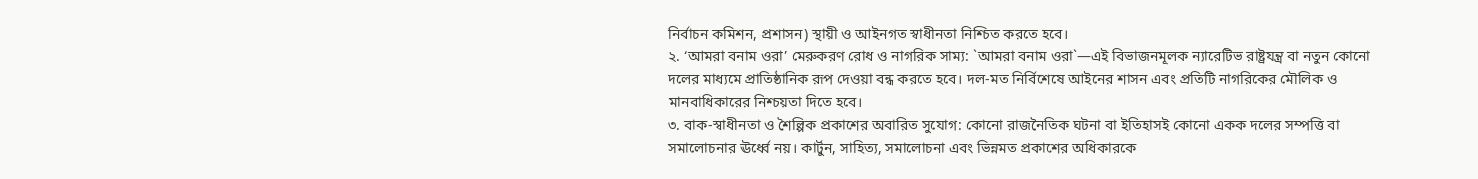নির্বাচন কমিশন, প্রশাসন) স্থায়ী ও আইনগত স্বাধীনতা নিশ্চিত করতে হবে।
২. ‘আমরা বনাম ওরা’ মেরুকরণ রোধ ও নাগরিক সাম্য: `আমরা বনাম ওরা`—এই বিভাজনমূলক ন্যারেটিভ রাষ্ট্রযন্ত্র বা নতুন কোনো দলের মাধ্যমে প্রাতিষ্ঠানিক রূপ দেওয়া বন্ধ করতে হবে। দল-মত নির্বিশেষে আইনের শাসন এবং প্রতিটি নাগরিকের মৌলিক ও মানবাধিকারের নিশ্চয়তা দিতে হবে।
৩. বাক-স্বাধীনতা ও শৈল্পিক প্রকাশের অবারিত সুযোগ: কোনো রাজনৈতিক ঘটনা বা ইতিহাসই কোনো একক দলের সম্পত্তি বা সমালোচনার ঊর্ধ্বে নয়। কার্টুন, সাহিত্য, সমালোচনা এবং ভিন্নমত প্রকাশের অধিকারকে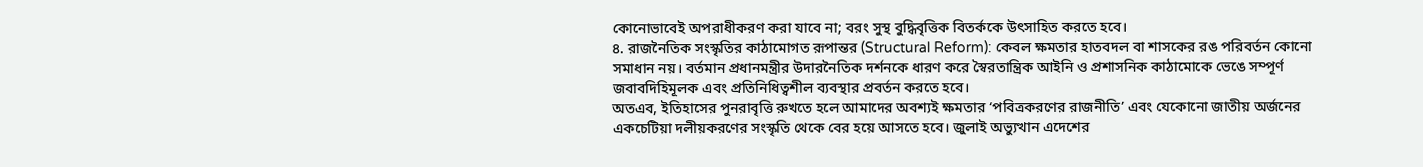কোনোভাবেই অপরাধীকরণ করা যাবে না; বরং সুস্থ বুদ্ধিবৃত্তিক বিতর্ককে উৎসাহিত করতে হবে।
৪. রাজনৈতিক সংস্কৃতির কাঠামোগত রূপান্তর (Structural Reform): কেবল ক্ষমতার হাতবদল বা শাসকের রঙ পরিবর্তন কোনো সমাধান নয়। বর্তমান প্রধানমন্ত্রীর উদারনৈতিক দর্শনকে ধারণ করে স্বৈরতান্ত্রিক আইনি ও প্রশাসনিক কাঠামোকে ভেঙে সম্পূর্ণ জবাবদিহিমূলক এবং প্রতিনিধিত্বশীল ব্যবস্থার প্রবর্তন করতে হবে।
অতএব, ইতিহাসের পুনরাবৃত্তি রুখতে হলে আমাদের অবশ্যই ক্ষমতার ‘পবিত্রকরণের রাজনীতি’ এবং যেকোনো জাতীয় অর্জনের একচেটিয়া দলীয়করণের সংস্কৃতি থেকে বের হয়ে আসতে হবে। জুলাই অভ্যুত্থান এদেশের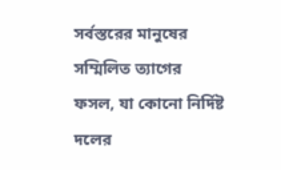সর্বস্তরের মানুষের সম্মিলিত ত্যাগের ফসল, যা কোনো নির্দিষ্ট দলের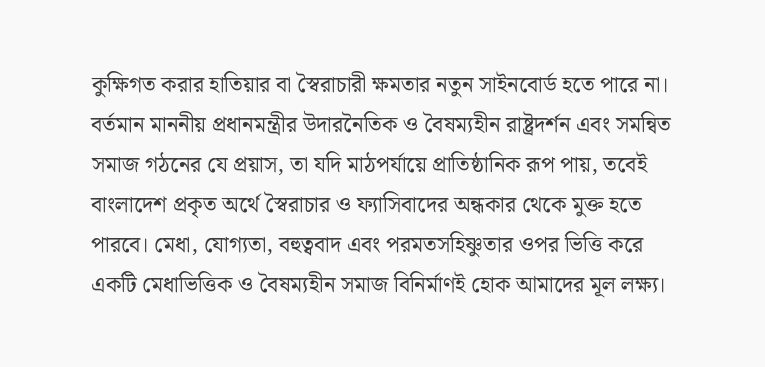কুক্ষিগত করার হাতিয়ার বা স্বৈরাচারী ক্ষমতার নতুন সাইনবোর্ড হতে পারে না। বর্তমান মাননীয় প্রধানমন্ত্রীর উদারনৈতিক ও বৈষম্যহীন রাষ্ট্রদর্শন এবং সমন্বিত সমাজ গঠনের যে প্রয়াস, তা যদি মাঠপর্যায়ে প্রাতিষ্ঠানিক রূপ পায়, তবেই বাংলাদেশ প্রকৃত অর্থে স্বৈরাচার ও ফ্যাসিবাদের অন্ধকার থেকে মুক্ত হতে পারবে। মেধা, যোগ্যতা, বহুত্ববাদ এবং পরমতসহিষ্ণুতার ওপর ভিত্তি করে একটি মেধাভিত্তিক ও বৈষম্যহীন সমাজ বিনির্মাণই হোক আমাদের মূল লক্ষ্য।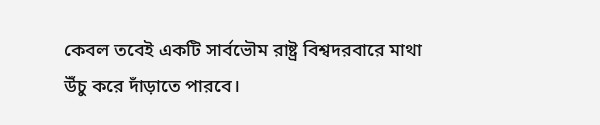কেবল তবেই একটি সার্বভৌম রাষ্ট্র বিশ্বদরবারে মাথা উঁচু করে দাঁড়াতে পারবে।